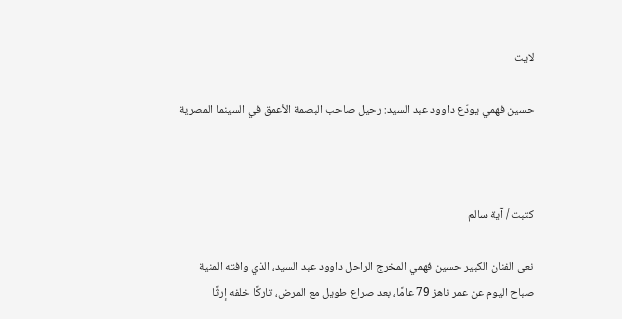لايت

حسين فهمي يودّع داوود عبد السيد: رحيل صاحب البصمة الأعمق في السينما المصرية



كتبت / آية سالم

نعى الفنان الكبير حسين فهمي المخرج الراحل داوود عبد السيد، الذي وافته المنية صباح اليوم عن عمر ناهز 79 عامًا، بعد صراع طويل مع المرض، تاركًا خلفه إرثًا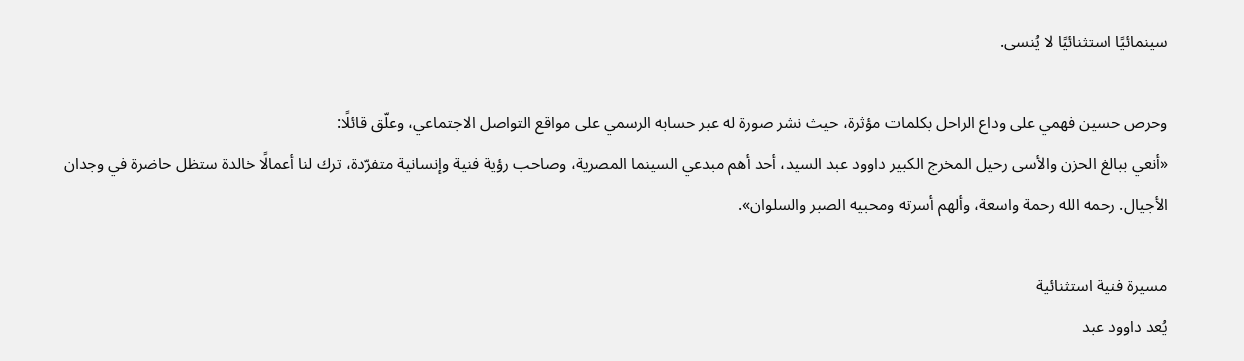سينمائيًا استثنائيًا لا يُنسى.

وحرص حسين فهمي على وداع الراحل بكلمات مؤثرة، حيث نشر صورة له عبر حسابه الرسمي على مواقع التواصل الاجتماعي، وعلّق قائلًا:
«أنعي ببالغ الحزن والأسى رحيل المخرج الكبير داوود عبد السيد، أحد أهم مبدعي السينما المصرية، وصاحب رؤية فنية وإنسانية متفرّدة، ترك لنا أعمالًا خالدة ستظل حاضرة في وجدان الأجيال. رحمه الله رحمة واسعة، وألهم أسرته ومحبيه الصبر والسلوان».

مسيرة فنية استثنائية
يُعد داوود عبد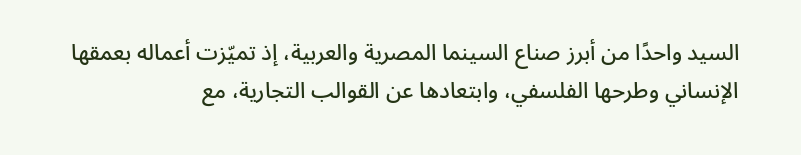السيد واحدًا من أبرز صناع السينما المصرية والعربية، إذ تميّزت أعماله بعمقها الإنساني وطرحها الفلسفي، وابتعادها عن القوالب التجارية، مع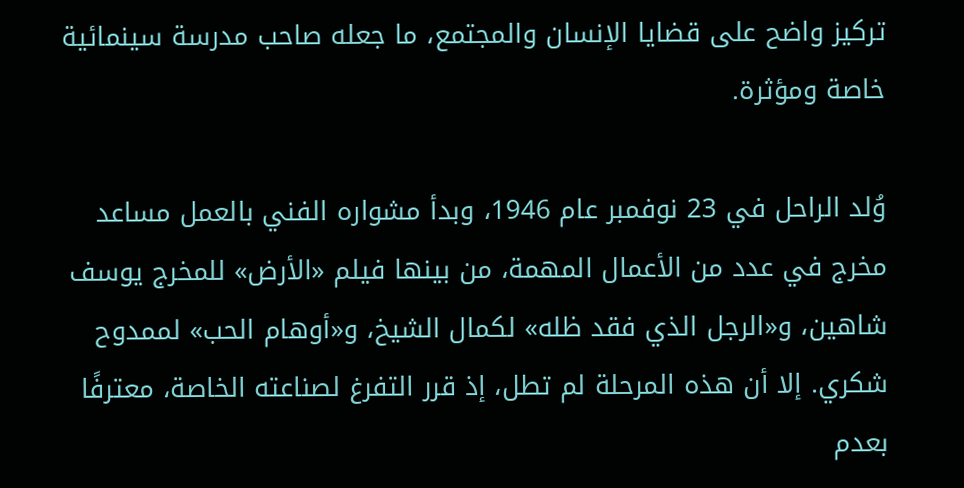تركيز واضح على قضايا الإنسان والمجتمع، ما جعله صاحب مدرسة سينمائية خاصة ومؤثرة.

وُلد الراحل في 23 نوفمبر عام 1946، وبدأ مشواره الفني بالعمل مساعد مخرج في عدد من الأعمال المهمة، من بينها فيلم «الأرض» للمخرج يوسف شاهين، و«الرجل الذي فقد ظله» لكمال الشيخ، و«أوهام الحب» لممدوح شكري. إلا أن هذه المرحلة لم تطل، إذ قرر التفرغ لصناعته الخاصة، معترفًا بعدم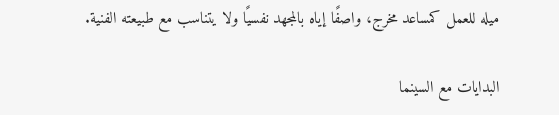ميله للعمل كمساعد مخرج، واصفًا إياه بالمجهد نفسيًا ولا يتناسب مع طبيعته الفنية.

البدايات مع السينما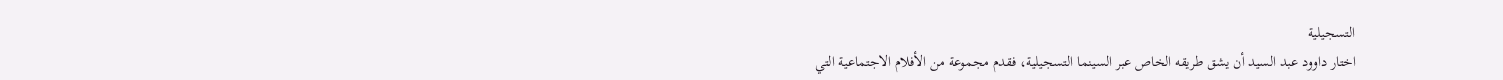التسجيلية
اختار داوود عبد السيد أن يشق طريقه الخاص عبر السينما التسجيلية، فقدم مجموعة من الأفلام الاجتماعية التي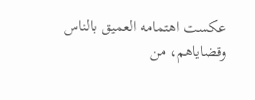عكست اهتمامه العميق بالناس وقضاياهم، من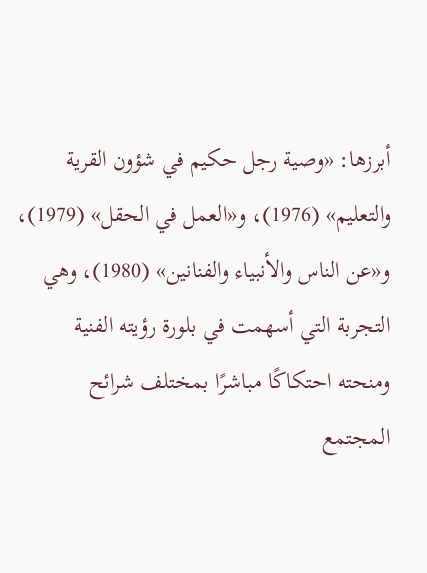أبرزها: «وصية رجل حكيم في شؤون القرية والتعليم» (1976)، و«العمل في الحقل» (1979)، و«عن الناس والأنبياء والفنانين» (1980)، وهي التجربة التي أسهمت في بلورة رؤيته الفنية ومنحته احتكاكًا مباشرًا بمختلف شرائح المجتمع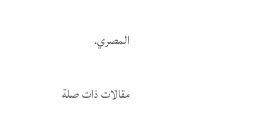المصري.

مقالات ذات صلة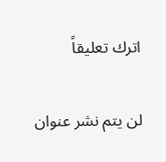اترك تعليقاً

لن يتم نشر عنوان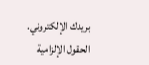بريدك الإلكتروني. الحقول الإلزامية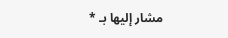مشار إليها بـ *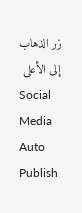زر الذهاب إلى الأعلى
Social Media Auto Publish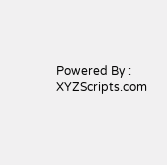Powered By : XYZScripts.com